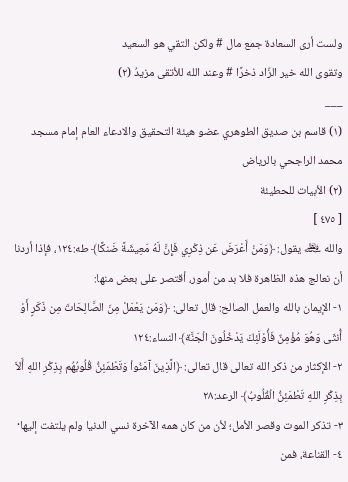ولست أرى السعادة جمع مال # ولكن التقي هو السعيد
وتقوى الله خير الزّاد ذخرًا # وعند الله للأتقى مزيدُ (٢)
___
(١) قاسم بن صديق الطوهري عضو هيئة التحقيق والادعاء العام إمام مسجد محمد الراجحي بالرياض
(٢) الأبيات للحطيئة
[ ٤٧٥ ]
والله ﷾ يقول: ﴿وَمَنْ أَعْرَضَ عَن ذِكْرِي فَإِنَّ لَهُ مَعِيشَةً ضَنكًا﴾ طه:١٢٤، فإذا أردنا أن نعالج هذه الظاهرة فلا بد من أمور، أقتصر على بعض منها:
١- الإيمان بالله والعمل الصالح: قال تعالى: ﴿وَمَن يَعْمَلْ مِنَ الصَّالِحَاتَ مِن ذَكَرٍ أَوْ أُنثَى وَهُوَ مُؤْمِنٌ فَأُوْلَئِكَ يَدْخُلُونَ الْجَنَّة﴾ النساء:١٢٤
٢- الإكثار من ذكر الله تعالى قال تعالى: ﴿الَّذِينَ آمَنُواْ وَتَطْمَئِنُّ قُلُوبُهُم بِذِكْرِ اللهِ أَلاَ بِذِكْرِ اللهِ تَطْمَئِنُّ الْقُلُوبُ﴾ الرعد:٢٨
٣- تذكر الموت وقصر الأمل؛ لأن من كان همه الآخرة نسي الدنيا ولم يلتفت إليها·
٤- القناعة، فمن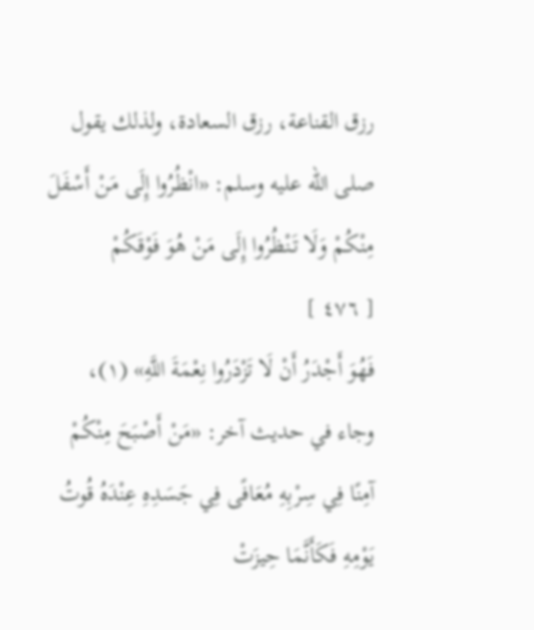رزق القناعة، رزق السعادة، ولذلك يقول صلى الله عليه وسلم: «انْظُرُوا إِلَى مَنْ أَسْفَلَ مِنْكُمْ وَلَا تَنْظُرُوا إِلَى مَنْ هُوَ فَوْقَكُمْ
[ ٤٧٦ ]
فَهُوَ أَجْدَرُ أَنْ لَا تَزْدَرُوا نِعْمَةَ اللَّهِ» (١)، وجاء في حديث آخر: «مَنْ أَصْبَحَ مِنْكُمْ آمِنًا فِي سِرْبِهِ مُعَافًى فِي جَسَدِهِ عِنْدَهُ قُوتُ يَوْمِهِ فَكَأَنَّمَا حِيزَتْ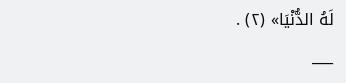لَهُ الدُّنْيَا» (٢) .
___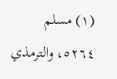(١) مسلم ٥٢٦٤، والترمذي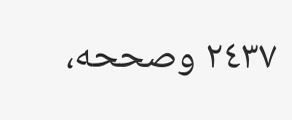٢٤٣٧ وصححه،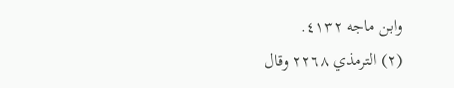وابن ماجه ٤١٣٢.
(٢) الترمذي ٢٢٦٨ وقال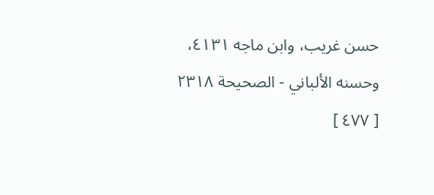حسن غريب، وابن ماجه ٤١٣١، وحسنه الألباني - الصحيحة ٢٣١٨
[ ٤٧٧ ]